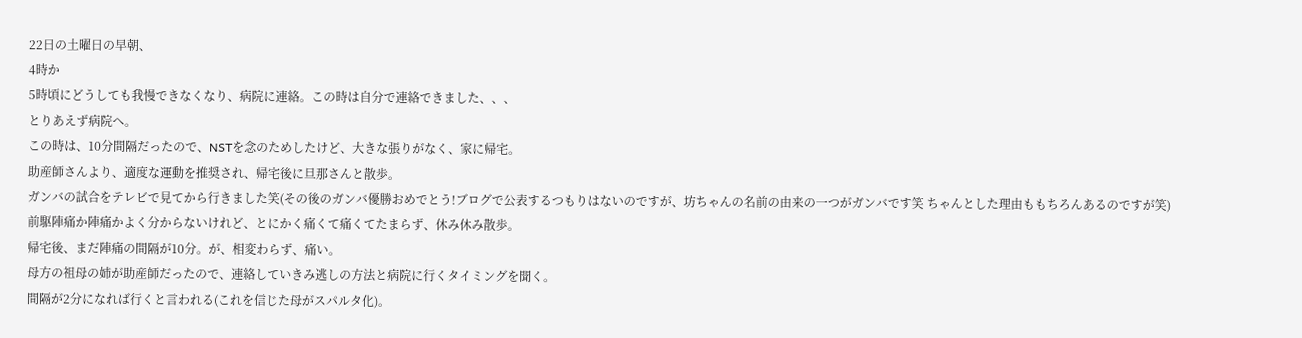22日の土曜日の早朝、
4時か
5時頃にどうしても我慢できなくなり、病院に連絡。この時は自分で連絡できました、、、
とりあえず病院へ。
この時は、10分間隔だったので、NSTを念のためしたけど、大きな張りがなく、家に帰宅。
助産師さんより、適度な運動を推奨され、帰宅後に旦那さんと散歩。
ガンバの試合をテレビで見てから行きました笑(その後のガンバ優勝おめでとう!ブログで公表するつもりはないのですが、坊ちゃんの名前の由来の一つがガンバです笑 ちゃんとした理由ももちろんあるのですが笑)
前駆陣痛か陣痛かよく分からないけれど、とにかく痛くて痛くてたまらず、休み休み散歩。
帰宅後、まだ陣痛の間隔が10分。が、相変わらず、痛い。
母方の祖母の姉が助産師だったので、連絡していきみ逃しの方法と病院に行くタイミングを聞く。
間隔が2分になれば行くと言われる(これを信じた母がスパルタ化)。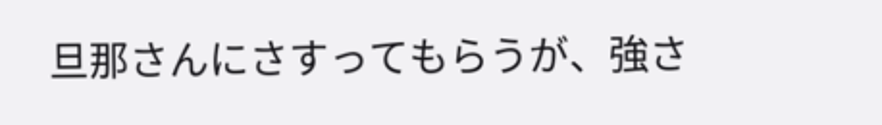旦那さんにさすってもらうが、強さ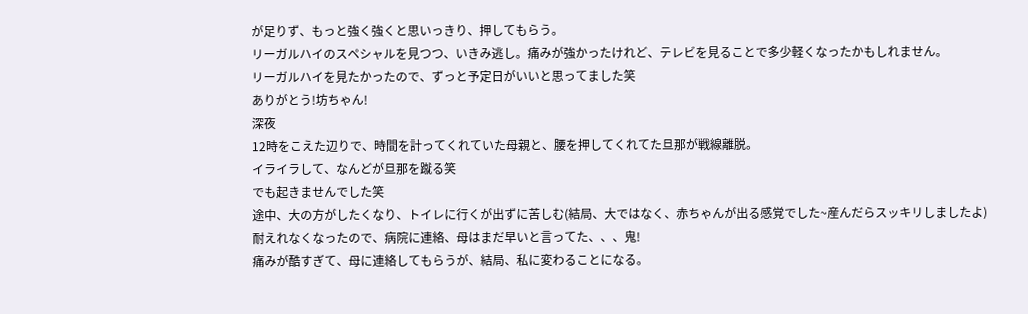が足りず、もっと強く強くと思いっきり、押してもらう。
リーガルハイのスペシャルを見つつ、いきみ逃し。痛みが強かったけれど、テレビを見ることで多少軽くなったかもしれません。
リーガルハイを見たかったので、ずっと予定日がいいと思ってました笑
ありがとう!坊ちゃん!
深夜
12時をこえた辺りで、時間を計ってくれていた母親と、腰を押してくれてた旦那が戦線離脱。
イライラして、なんどが旦那を蹴る笑
でも起きませんでした笑
途中、大の方がしたくなり、トイレに行くが出ずに苦しむ(結局、大ではなく、赤ちゃんが出る感覚でした~産んだらスッキリしましたよ)
耐えれなくなったので、病院に連絡、母はまだ早いと言ってた、、、鬼!
痛みが酷すぎて、母に連絡してもらうが、結局、私に変わることになる。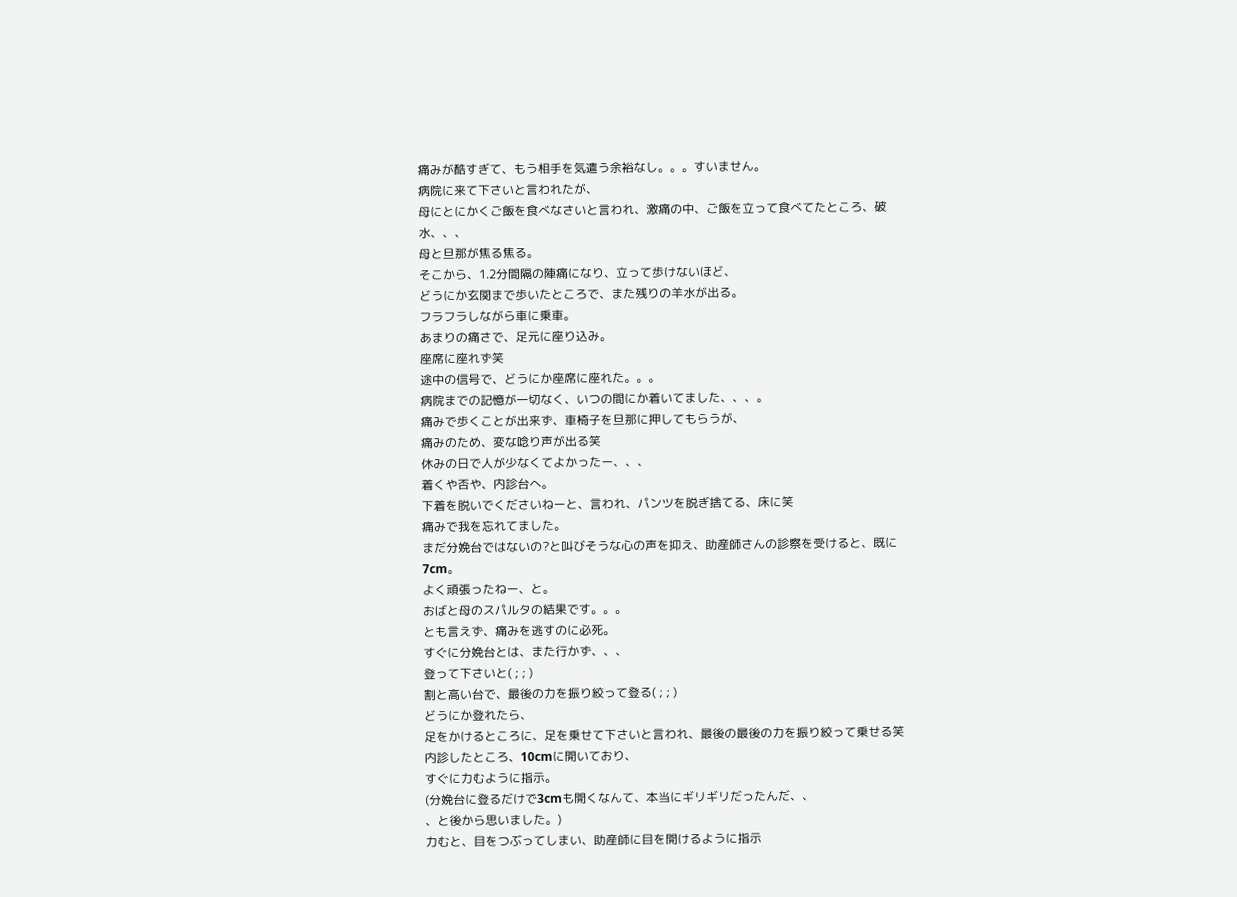痛みが酷すぎて、もう相手を気遣う余裕なし。。。すいません。
病院に来て下さいと言われたが、
母にとにかくご飯を食べなさいと言われ、激痛の中、ご飯を立って食べてたところ、破水、、、
母と旦那が焦る焦る。
そこから、1.2分間隔の陣痛になり、立って歩けないほど、
どうにか玄関まで歩いたところで、また残りの羊水が出る。
フラフラしながら車に乗車。
あまりの痛さで、足元に座り込み。
座席に座れず笑
途中の信号で、どうにか座席に座れた。。。
病院までの記憶が一切なく、いつの間にか着いてました、、、。
痛みで歩くことが出来ず、車椅子を旦那に押してもらうが、
痛みのため、変な唸り声が出る笑
休みの日で人が少なくてよかったー、、、
着くや否や、内診台へ。
下着を脱いでくださいねーと、言われ、パンツを脱ぎ捨てる、床に笑
痛みで我を忘れてました。
まだ分娩台ではないの?と叫びそうな心の声を抑え、助産師さんの診察を受けると、既に7cm。
よく頑張ったねー、と。
おばと母のスパルタの結果です。。。
とも言えず、痛みを逃すのに必死。
すぐに分娩台とは、また行かず、、、
登って下さいと( ; ; )
割と高い台で、最後の力を振り絞って登る( ; ; )
どうにか登れたら、
足をかけるところに、足を乗せて下さいと言われ、最後の最後の力を振り絞って乗せる笑
内診したところ、10cmに開いており、
すぐに力むように指示。
(分娩台に登るだけで3cmも開くなんて、本当にギリギリだったんだ、、
、と後から思いました。)
力むと、目をつぶってしまい、助産師に目を開けるように指示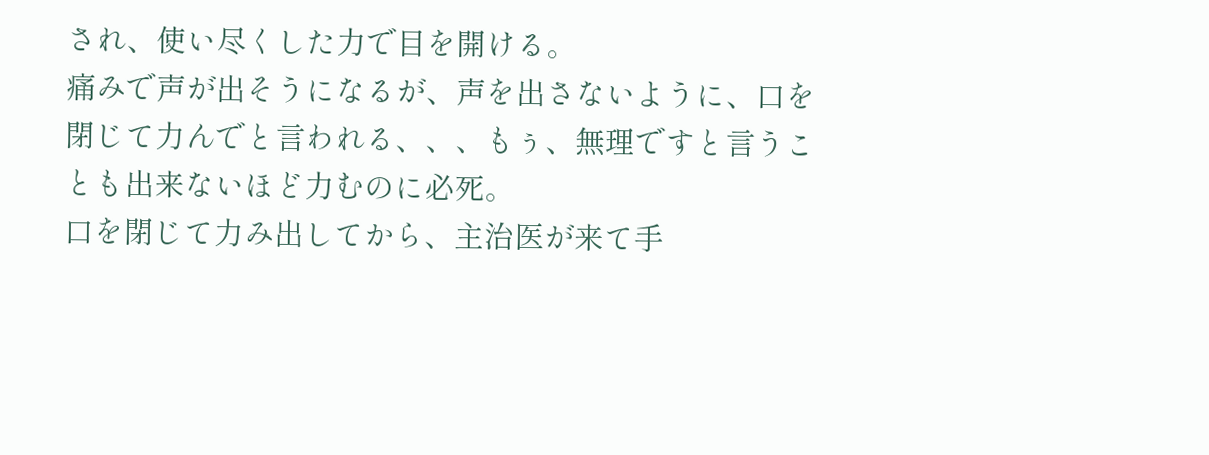され、使い尽くした力で目を開ける。
痛みで声が出そうになるが、声を出さないように、口を閉じて力んでと言われる、、、もぅ、無理ですと言うことも出来ないほど力むのに必死。
口を閉じて力み出してから、主治医が来て手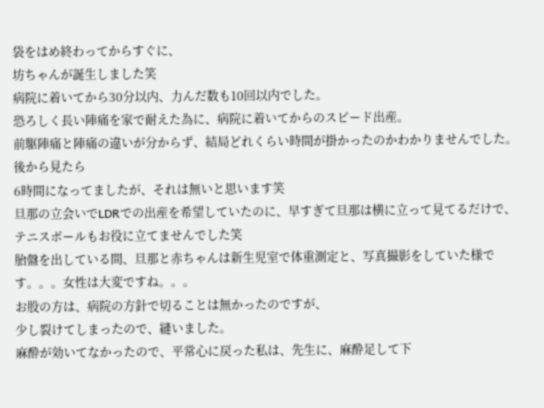袋をはめ終わってからすぐに、
坊ちゃんが誕生しました笑
病院に着いてから30分以内、力んだ数も10回以内でした。
恐ろしく長い陣痛を家で耐えた為に、病院に着いてからのスピード出産。
前駆陣痛と陣痛の違いが分からず、結局どれくらい時間が掛かったのかわかりませんでした。
後から見たら
6時間になってましたが、それは無いと思います笑
旦那の立会いでLDRでの出産を希望していたのに、早すぎて旦那は横に立って見てるだけで、テニスボールもお役に立てませんでした笑
胎盤を出している間、旦那と赤ちゃんは新生児室で体重測定と、写真撮影をしていた様です。。。女性は大変ですね。。。
お股の方は、病院の方針で切ることは無かったのですが、
少し裂けてしまったので、縫いました。
麻酔が効いてなかったので、平常心に戻った私は、先生に、麻酔足して下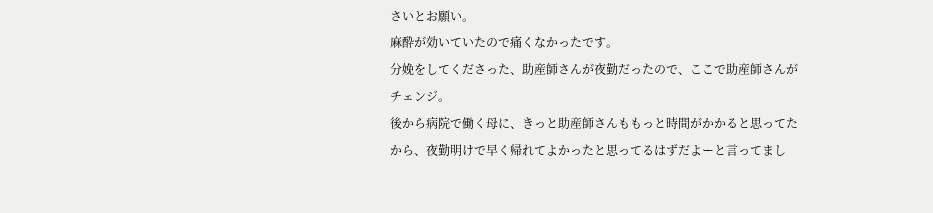さいとお願い。
麻酔が効いていたので痛くなかったです。
分娩をしてくださった、助産師さんが夜勤だったので、ここで助産師さんがチェンジ。
後から病院で働く母に、きっと助産師さんももっと時間がかかると思ってたから、夜勤明けで早く帰れてよかったと思ってるはずだよーと言ってまし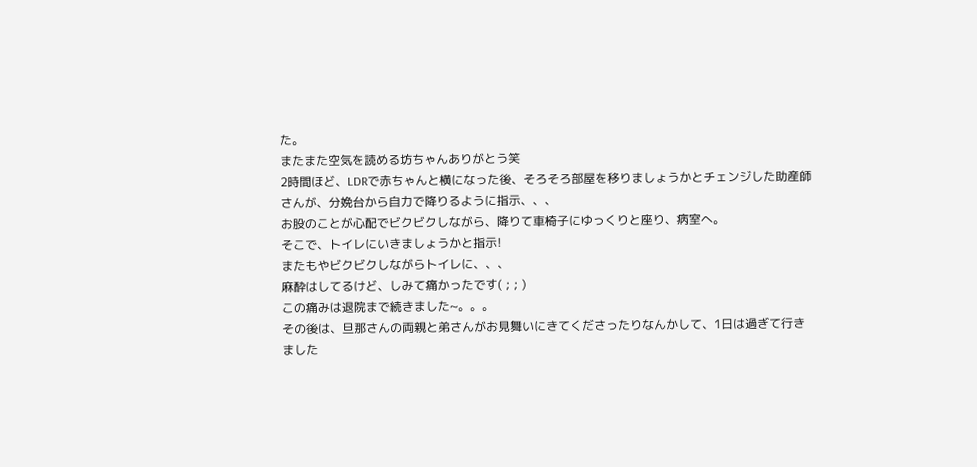た。
またまた空気を読める坊ちゃんありがとう笑
2時間ほど、LDRで赤ちゃんと横になった後、そろそろ部屋を移りましょうかとチェンジした助産師さんが、分娩台から自力で降りるように指示、、、
お股のことが心配でビクビクしながら、降りて車椅子にゆっくりと座り、病室へ。
そこで、トイレにいきましょうかと指示!
またもやビクビクしながらトイレに、、、
麻酔はしてるけど、しみて痛かったです( ; ; )
この痛みは退院まで続きました~。。。
その後は、旦那さんの両親と弟さんがお見舞いにきてくださったりなんかして、1日は過ぎて行きました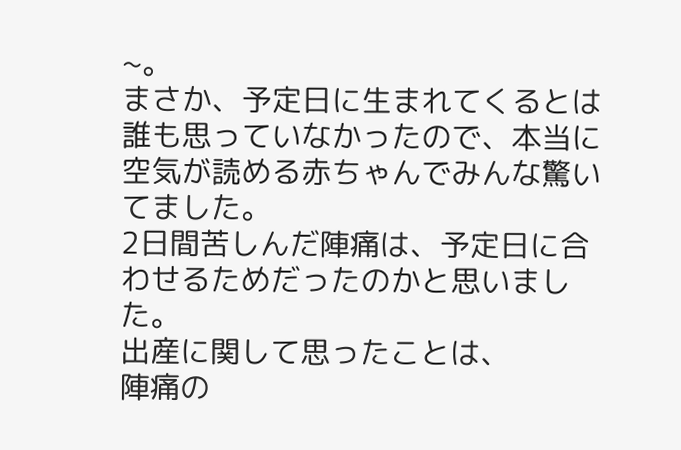~。
まさか、予定日に生まれてくるとは誰も思っていなかったので、本当に空気が読める赤ちゃんでみんな驚いてました。
2日間苦しんだ陣痛は、予定日に合わせるためだったのかと思いました。
出産に関して思ったことは、
陣痛の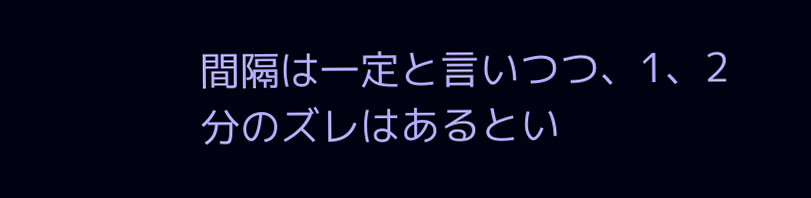間隔は一定と言いつつ、1、2分のズレはあるとい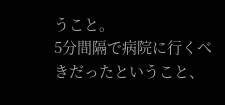うこと。
5分間隔で病院に行くべきだったということ、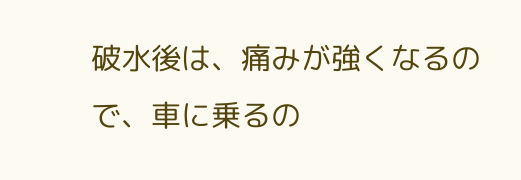破水後は、痛みが強くなるので、車に乗るの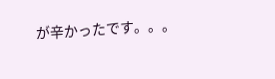が辛かったです。。。